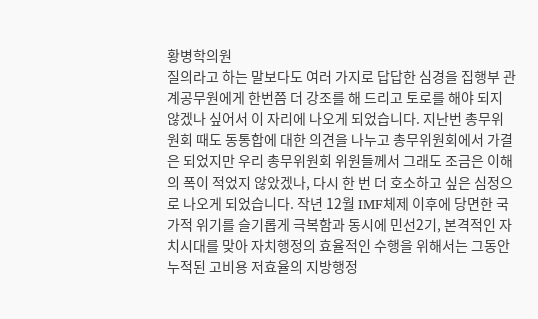황병학의원
질의라고 하는 말보다도 여러 가지로 답답한 심경을 집행부 관계공무원에게 한번쯤 더 강조를 해 드리고 토로를 해야 되지 않겠나 싶어서 이 자리에 나오게 되었습니다. 지난번 총무위원회 때도 동통합에 대한 의견을 나누고 총무위원회에서 가결은 되었지만 우리 총무위원회 위원들께서 그래도 조금은 이해의 폭이 적었지 않았겠나, 다시 한 번 더 호소하고 싶은 심정으로 나오게 되었습니다. 작년 12월 IMF체제 이후에 당면한 국가적 위기를 슬기롭게 극복함과 동시에 민선2기, 본격적인 자치시대를 맞아 자치행정의 효율적인 수행을 위해서는 그동안 누적된 고비용 저효율의 지방행정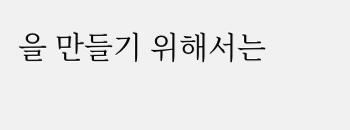을 만들기 위해서는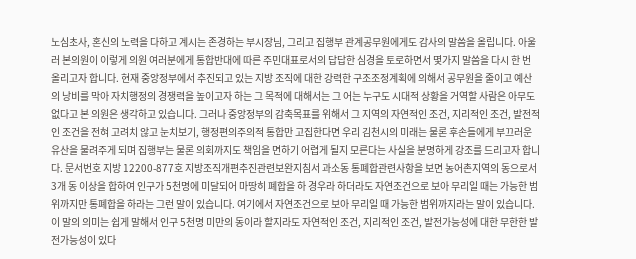노심초사, 혼신의 노력을 다하고 계시는 존경하는 부시장님, 그리고 집행부 관계공무원에게도 감사의 말씀을 올립니다. 아울러 본의원이 이렇게 의원 여러분에게 통합반대에 따른 주민대표로서의 답답한 심경을 토로하면서 몇가지 말씀을 다시 한 번 올리고자 합니다. 현재 중앙정부에서 추진되고 있는 지방 조직에 대한 강력한 구조조정계획에 의해서 공무원을 줄이고 예산의 낭비를 막아 자치행정의 경쟁력을 높이고자 하는 그 목적에 대해서는 그 어는 누구도 시대적 상황을 거역할 사람은 아무도 없다고 본 의원은 생각하고 있습니다. 그러나 중앙정부의 감축목표를 위해서 그 지역의 자연적인 조건, 지리적인 조건, 발전적인 조건을 전혀 고려치 않고 눈치보기, 행정편의주의적 통합만 고집한다면 우리 김천시의 미래는 물론 후손들에게 부끄러운 유산을 물려주게 되며 집행부는 물론 의회까지도 책임을 면하기 어렵게 될지 모른다는 사실을 분명하게 강조를 드리고자 합니다. 문서번호 지방 12200-877호 지방조직개편추진관련보완지침서 과소동 통폐합관련사항을 보면 농어촌지역의 동으로서 3개 동 이상을 합하여 인구가 5천명에 미달되어 마땅히 폐합을 하 경우라 하더라도 자연조건으로 보아 무리일 때는 가능한 범위까지만 통폐합을 하라는 그런 말이 있습니다. 여기에서 자연조건으로 보아 무리일 때 가능한 범위까지라는 말이 있습니다. 이 말의 의미는 쉽게 말해서 인구 5천명 미만의 동이라 할지라도 자연적인 조건, 지리적인 조건, 발전가능성에 대한 무한한 발전가능성이 있다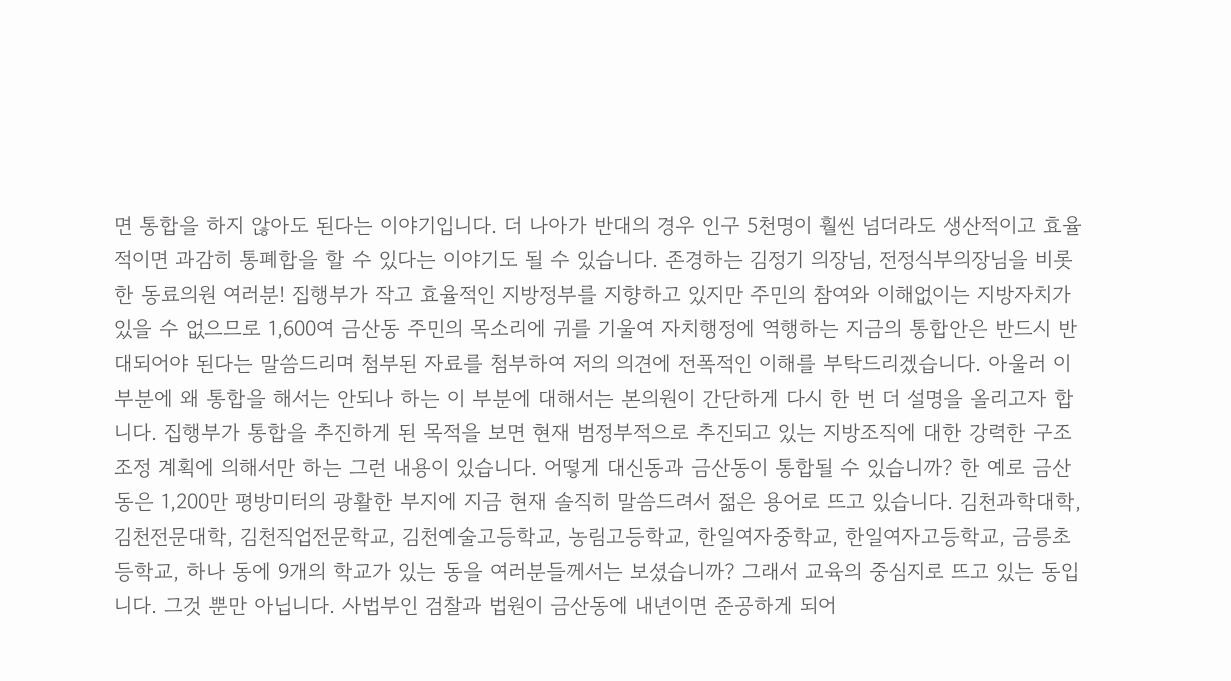면 통합을 하지 않아도 된다는 이야기입니다. 더 나아가 반대의 경우 인구 5천명이 훨씬 넘더라도 생산적이고 효율적이면 과감히 통폐합을 할 수 있다는 이야기도 될 수 있습니다. 존경하는 김정기 의장님, 전정식부의장님을 비롯한 동료의원 여러분! 집행부가 작고 효율적인 지방정부를 지향하고 있지만 주민의 참여와 이해없이는 지방자치가 있을 수 없으므로 1,600여 금산동 주민의 목소리에 귀를 기울여 자치행정에 역행하는 지금의 통합안은 반드시 반대되어야 된다는 말씀드리며 첨부된 자료를 첨부하여 저의 의견에 전폭적인 이해를 부탁드리겠습니다. 아울러 이 부분에 왜 통합을 해서는 안되나 하는 이 부분에 대해서는 본의원이 간단하게 다시 한 번 더 설명을 올리고자 합니다. 집행부가 통합을 추진하게 된 목적을 보면 현재 범정부적으로 추진되고 있는 지방조직에 대한 강력한 구조조정 계획에 의해서만 하는 그런 내용이 있습니다. 어떻게 대신동과 금산동이 통합될 수 있습니까? 한 예로 금산동은 1,200만 평방미터의 광활한 부지에 지금 현재 솔직히 말씀드려서 젊은 용어로 뜨고 있습니다. 김천과학대학, 김천전문대학, 김천직업전문학교, 김천예술고등학교, 농림고등학교, 한일여자중학교, 한일여자고등학교, 금릉초등학교, 하나 동에 9개의 학교가 있는 동을 여러분들께서는 보셨습니까? 그래서 교육의 중심지로 뜨고 있는 동입니다. 그것 뿐만 아닙니다. 사법부인 검찰과 법원이 금산동에 내년이면 준공하게 되어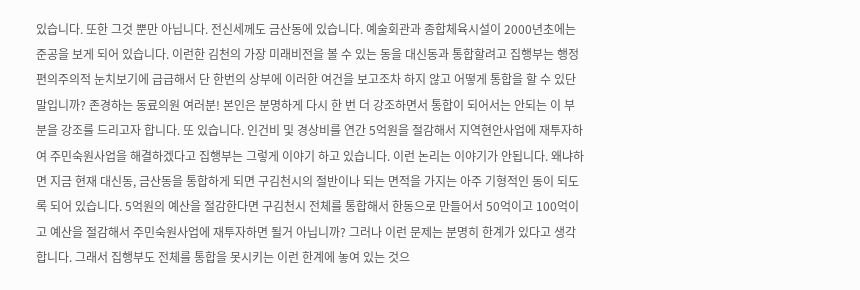있습니다. 또한 그것 뿐만 아닙니다. 전신세께도 금산동에 있습니다. 예술회관과 종합체육시설이 2000년초에는 준공을 보게 되어 있습니다. 이런한 김천의 가장 미래비전을 볼 수 있는 동을 대신동과 통합할려고 집행부는 행정편의주의적 눈치보기에 급급해서 단 한번의 상부에 이러한 여건을 보고조차 하지 않고 어떻게 통합을 할 수 있단 말입니까? 존경하는 동료의원 여러분! 본인은 분명하게 다시 한 번 더 강조하면서 통합이 되어서는 안되는 이 부분을 강조를 드리고자 합니다. 또 있습니다. 인건비 및 경상비를 연간 5억원을 절감해서 지역현안사업에 재투자하여 주민숙원사업을 해결하겠다고 집행부는 그렇게 이야기 하고 있습니다. 이런 논리는 이야기가 안됩니다. 왜냐하면 지금 현재 대신동, 금산동을 통합하게 되면 구김천시의 절반이나 되는 면적을 가지는 아주 기형적인 동이 되도록 되어 있습니다. 5억원의 예산을 절감한다면 구김천시 전체를 통합해서 한동으로 만들어서 50억이고 100억이고 예산을 절감해서 주민숙원사업에 재투자하면 될거 아닙니까? 그러나 이런 문제는 분명히 한계가 있다고 생각합니다. 그래서 집행부도 전체를 통합을 못시키는 이런 한계에 놓여 있는 것으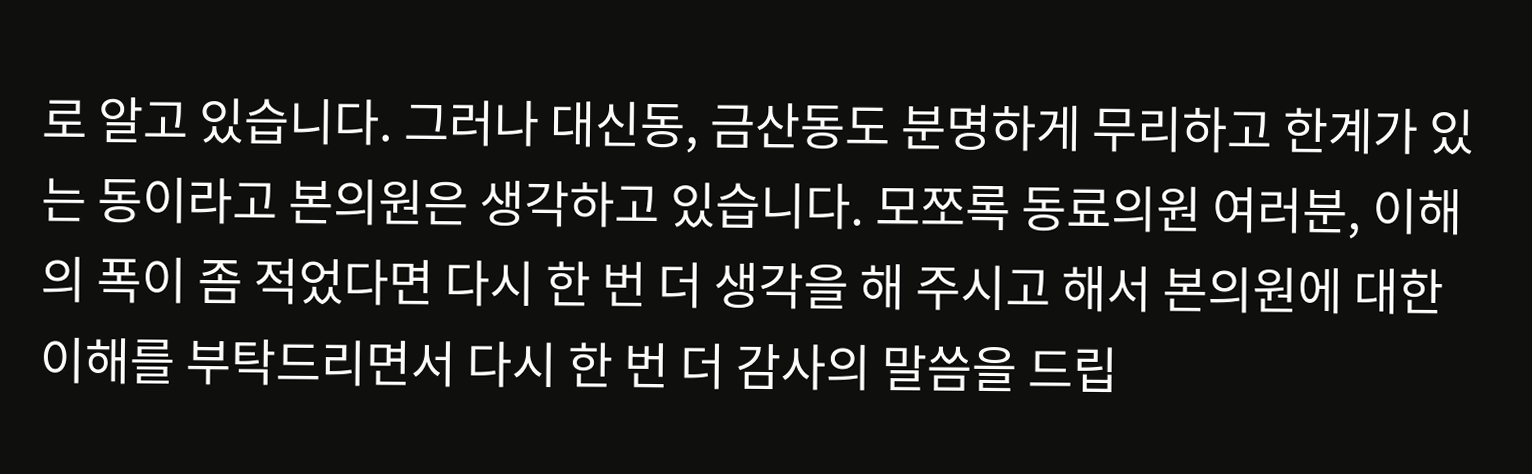로 알고 있습니다. 그러나 대신동, 금산동도 분명하게 무리하고 한계가 있는 동이라고 본의원은 생각하고 있습니다. 모쪼록 동료의원 여러분, 이해의 폭이 좀 적었다면 다시 한 번 더 생각을 해 주시고 해서 본의원에 대한 이해를 부탁드리면서 다시 한 번 더 감사의 말씀을 드립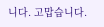니다. 고맙습니다.